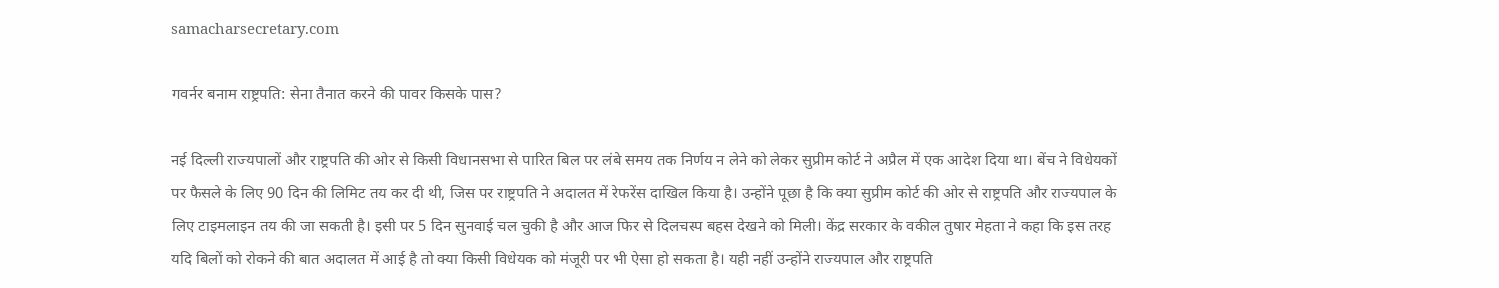samacharsecretary.com

गवर्नर बनाम राष्ट्रपति: सेना तैनात करने की पावर किसके पास?

नई दिल्ली राज्यपालों और राष्ट्रपति की ओर से किसी विधानसभा से पारित बिल पर लंबे समय तक निर्णय न लेने को लेकर सुप्रीम कोर्ट ने अप्रैल में एक आदेश दिया था। बेंच ने विधेयकों पर फैसले के लिए 90 दिन की लिमिट तय कर दी थी, जिस पर राष्ट्रपति ने अदालत में रेफरेंस दाखिल किया है। उन्होंने पूछा है कि क्या सुप्रीम कोर्ट की ओर से राष्ट्रपति और राज्यपाल के लिए टाइमलाइन तय की जा सकती है। इसी पर 5 दिन सुनवाई चल चुकी है और आज फिर से दिलचस्प बहस देखने को मिली। केंद्र सरकार के वकील तुषार मेहता ने कहा कि इस तरह यदि बिलों को रोकने की बात अदालत में आई है तो क्या किसी विधेयक को मंजूरी पर भी ऐसा हो सकता है। यही नहीं उन्होंने राज्यपाल और राष्ट्रपति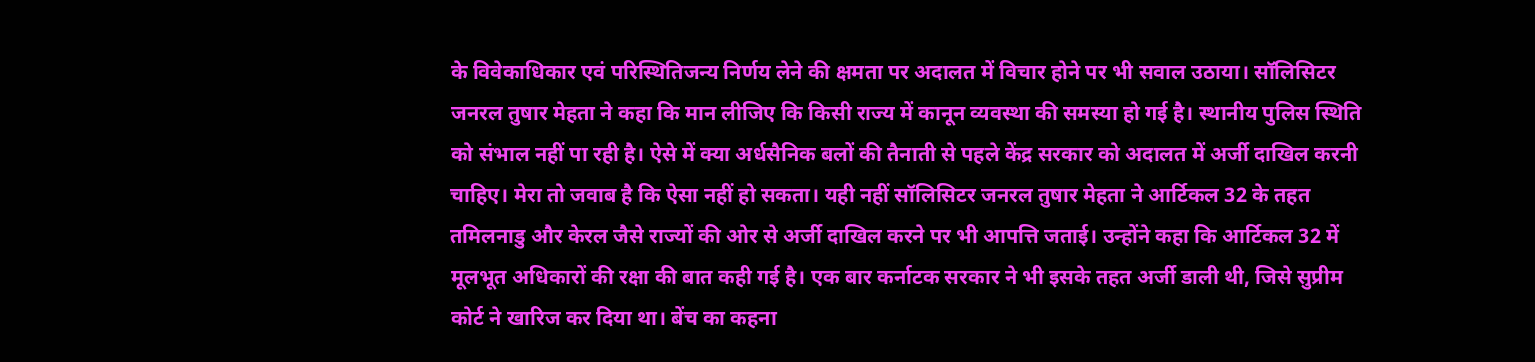के विवेकाधिकार एवं परिस्थितिजन्य निर्णय लेने की क्षमता पर अदालत में विचार होने पर भी सवाल उठाया। सॉलिसिटर जनरल तुषार मेहता ने कहा कि मान लीजिए कि किसी राज्य में कानून व्यवस्था की समस्या हो गई है। स्थानीय पुलिस स्थिति को संभाल नहीं पा रही है। ऐसे में क्या अर्धसैनिक बलों की तैनाती से पहले केंद्र सरकार को अदालत में अर्जी दाखिल करनी चाहिए। मेरा तो जवाब है कि ऐसा नहीं हो सकता। यही नहीं सॉलिसिटर जनरल तुषार मेहता ने आर्टिकल 32 के तहत तमिलनाडु और केरल जैसे राज्यों की ओर से अर्जी दाखिल करने पर भी आपत्ति जताई। उन्होंने कहा कि आर्टिकल 32 में मूलभूत अधिकारों की रक्षा की बात कही गई है। एक बार कर्नाटक सरकार ने भी इसके तहत अर्जी डाली थी, जिसे सुप्रीम कोर्ट ने खारिज कर दिया था। बेंच का कहना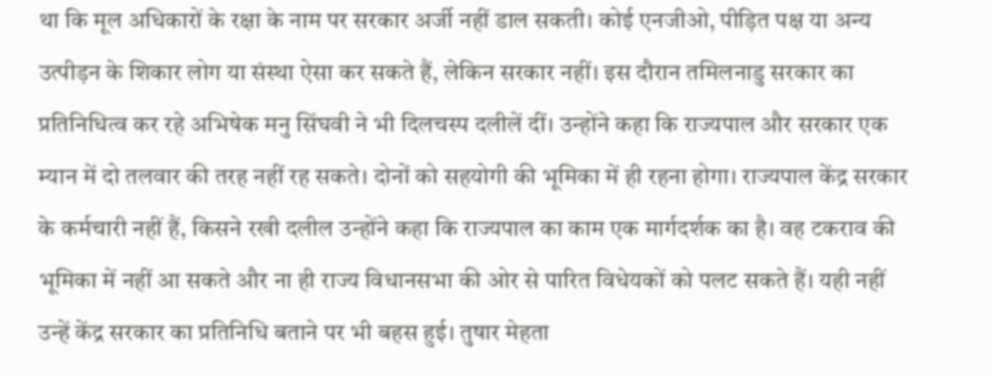था कि मूल अधिकारों के रक्षा के नाम पर सरकार अर्जी नहीं डाल सकती। कोई एनजीओ, पीड़ित पक्ष या अन्य उत्पीड़न के शिकार लोग या संस्था ऐसा कर सकते हैं, लेकिन सरकार नहीं। इस दौरान तमिलनाडु सरकार का प्रतिनिधित्व कर रहे अभिषेक मनु सिंघवी ने भी दिलचस्प दलीलें दीं। उन्होंने कहा कि राज्यपाल और सरकार एक म्यान में दो तलवार की तरह नहीं रह सकते। दोनों को सहयोगी की भूमिका में ही रहना होगा। राज्यपाल केंद्र सरकार के कर्मचारी नहीं हैं, किसने रखी दलील उन्होंने कहा कि राज्यपाल का काम एक मार्गदर्शक का है। वह टकराव की भूमिका में नहीं आ सकते और ना ही राज्य विधानसभा की ओर से पारित विधेयकों को पलट सकते हैं। यही नहीं उन्हें केंद्र सरकार का प्रतिनिधि बताने पर भी बहस हुई। तुषार मेहता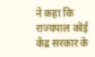ने कहा कि राज्यपाल कोई केंद्र सरकार के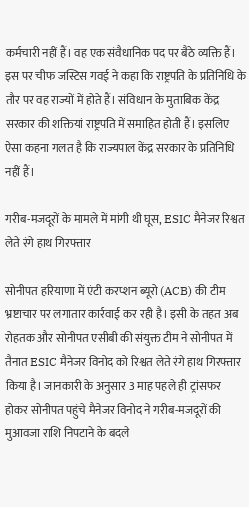कर्मचारी नहीं हैं। वह एक संवैधानिक पद पर बैठे व्यक्ति हैं। इस पर चीफ जस्टिस गवई ने कहा कि राष्ट्रपति के प्रतिनिधि के तौर पर वह राज्यों में होते हैं। संविधान के मुताबिक केंद्र सरकार की शक्तियां राष्ट्रपति में समाहित होती हैं। इसलिए ऐसा कहना गलत है कि राज्यपाल केंद्र सरकार के प्रतिनिधि नहीं हैं।

गरीब-मजदूरों के मामले में मांगी थी घूस, ESIC मैनेजर रिश्वत लेते रंगे हाथ गिरफ्तार

सोनीपत हरियाणा में एंटी करप्शन ब्यूरो (ACB) की टीम भ्रष्टाचार पर लगातार कार्रवाई कर रही है। इसी के तहत अब रोहतक और सोनीपत एसीबी की संयुक्त टीम ने सोनीपत में तैनात ESIC मैनेजर विनोद को रिश्वत लेते रंगे हाथ गिरफ्तार किया है। जानकारी के अनुसार 3 माह पहले ही ट्रांसफर होकर सोनीपत पहुंचे मैनेजर विनोद ने गरीब-मजदूरों की मुआवजा राशि निपटाने के बदले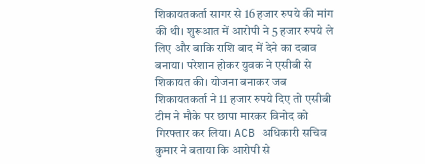शिकायतकर्ता सागर से 16 हजार रुपये की मांग की थी। शुरूआत में आरोपी ने 5 हजार रुपये ले लिए और बाकि राशि बाद में देने का दबाव बनाया। परेशान होकर युवक ने एसीबी से शिकायत की। योजना बनाकर जब शिकायतकर्ता ने 11 हजार रुपये दिए तो एसीबी टीम ने मौके पर छापा मारकर विनोद को गिरफ्तार कर लिया। ACB अधिकारी सचिव कुमार ने बताया कि आरोपी से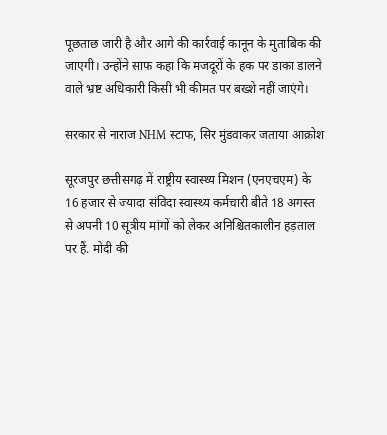पूछताछ जारी है और आगे की कार्रवाई कानून के मुताबिक की जाएगी। उन्होंने साफ कहा कि मजदूरों के हक पर डाका डालने वाले भ्रष्ट अधिकारी किसी भी कीमत पर बख्शे नहीं जाएंगे।

सरकार से नाराज NHM स्टाफ, सिर मुंडवाकर जताया आक्रोश

सूरजपुर छत्तीसगढ़ में राष्ट्रीय स्वास्थ्य मिशन (एनएचएम) के 16 हजार से ज्यादा संविदा स्वास्थ्य कर्मचारी बीते 18 अगस्त से अपनी 10 सूत्रीय मांगों को लेकर अनिश्चितकालीन हड़ताल पर हैं. मोदी की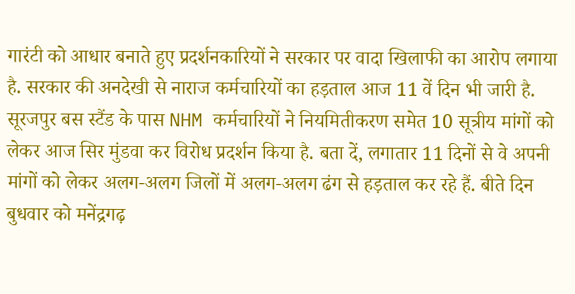गारंटी को आधार बनाते हुए प्रदर्शनकारियों ने सरकार पर वादा खिलाफी का आरोप लगाया है. सरकार की अनदेखी से नाराज कर्मचारियों का हड़ताल आज 11 वें दिन भी जारी है. सूरजपुर बस स्टैंड के पास NHM कर्मचारियों ने नियमितीकरण समेत 10 सूत्रीय मांगों को लेकर आज सिर मुंडवा कर विरोध प्रदर्शन किया है. बता दें, लगातार 11 दिनों से वे अपनी मांगों को लेकर अलग-अलग जिलों में अलग-अलग ढंग से हड़ताल कर रहे हैं. बीते दिन बुधवार को मनेंद्रगढ़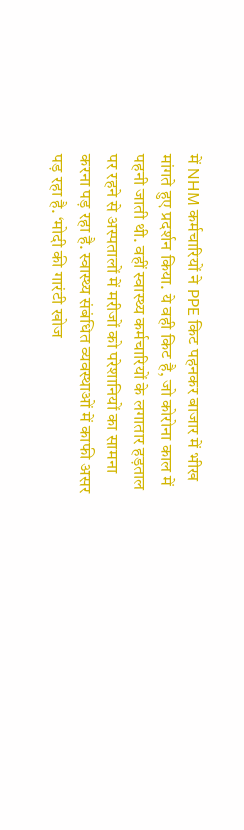में NHM कर्मचारियों ने PPE किट पहनकर बाजार में भीख मांगते हुए प्रदर्शन किया. ये वही किट है, जो कोरोना काल में पहनी जाती थी. वहीं स्वास्थ्य कर्मचारियों के लगातार हड़ताल पर रहने से अस्पतालों में मरीजों को परेशानियों का सामना करना पड़ रहा है. स्वास्थ्य संबंधित व्यवस्थाओं में काफी असर पड़ रहा है. ‘मोदी की गारंटी खोज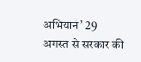अभियान’ 29 अगस्त से सरकार की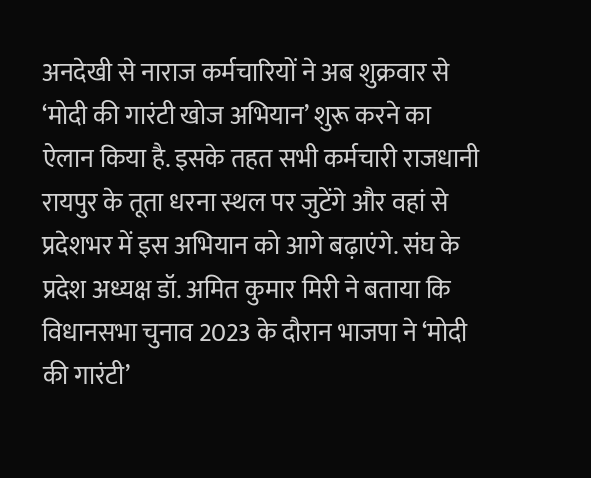अनदेखी से नाराज कर्मचारियों ने अब शुक्रवार से ‘मोदी की गारंटी खोज अभियान’ शुरू करने का ऐलान किया है. इसके तहत सभी कर्मचारी राजधानी रायपुर के तूता धरना स्थल पर जुटेंगे और वहां से प्रदेशभर में इस अभियान को आगे बढ़ाएंगे. संघ के प्रदेश अध्यक्ष डॉ. अमित कुमार मिरी ने बताया कि विधानसभा चुनाव 2023 के दौरान भाजपा ने ‘मोदी की गारंटी’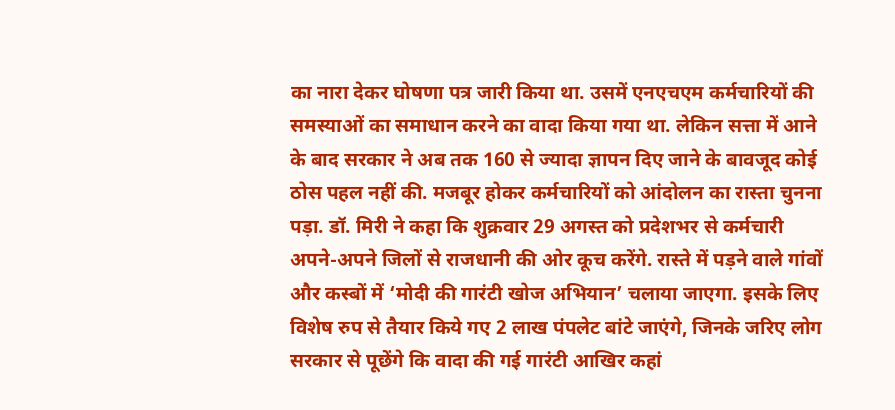का नारा देकर घोषणा पत्र जारी किया था. उसमें एनएचएम कर्मचारियों की समस्याओं का समाधान करने का वादा किया गया था. लेकिन सत्ता में आने के बाद सरकार ने अब तक 160 से ज्यादा ज्ञापन दिए जाने के बावजूद कोई ठोस पहल नहीं की. मजबूर होकर कर्मचारियों को आंदोलन का रास्ता चुनना पड़ा. डॉ. मिरी ने कहा कि शुक्रवार 29 अगस्त को प्रदेशभर से कर्मचारी अपने-अपने जिलों से राजधानी की ओर कूच करेंगे. रास्ते में पड़ने वाले गांवों और कस्बों में ‘मोदी की गारंटी खोज अभियान’ चलाया जाएगा. इसके लिए विशेष रुप से तैयार किये गए 2 लाख पंपलेट बांटे जाएंगे, जिनके जरिए लोग सरकार से पूछेंगे कि वादा की गई गारंटी आखिर कहां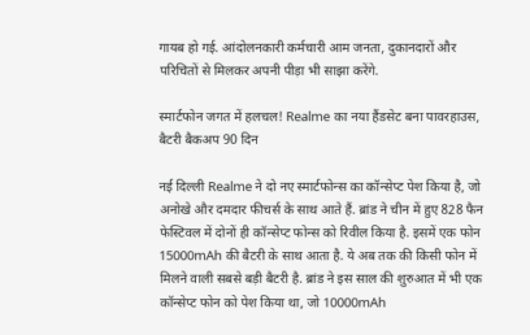गायब हो गई. आंदोलनकारी कर्मचारी आम जनता, दुकानदारों और परिचितों से मिलकर अपनी पीड़ा भी साझा करेंगे.

स्मार्टफोन जगत में हलचल! Realme का नया हैंडसेट बना पावरहाउस, बैटरी बैकअप 90 दिन

नई दिल्ली Realme ने दो नए स्मार्टफोन्स का कॉन्सेप्ट पेश किया है, जो अनोखे और दमदार फीचर्स के साथ आते हैं. ब्रांड ने चीन में हुए 828 फैन फेस्टिवल में दोनों ही कॉन्सेप्ट फोन्स को रिवील किया है. इसमें एक फोन 15000mAh की बैटरी के साथ आता है. ये अब तक की किसी फोन में मिलने वाली सबसे बड़ी बैटरी है. ब्रांड ने इस साल की शुरुआत में भी एक कॉन्सेप्ट फोन को पेश किया था, जो 10000mAh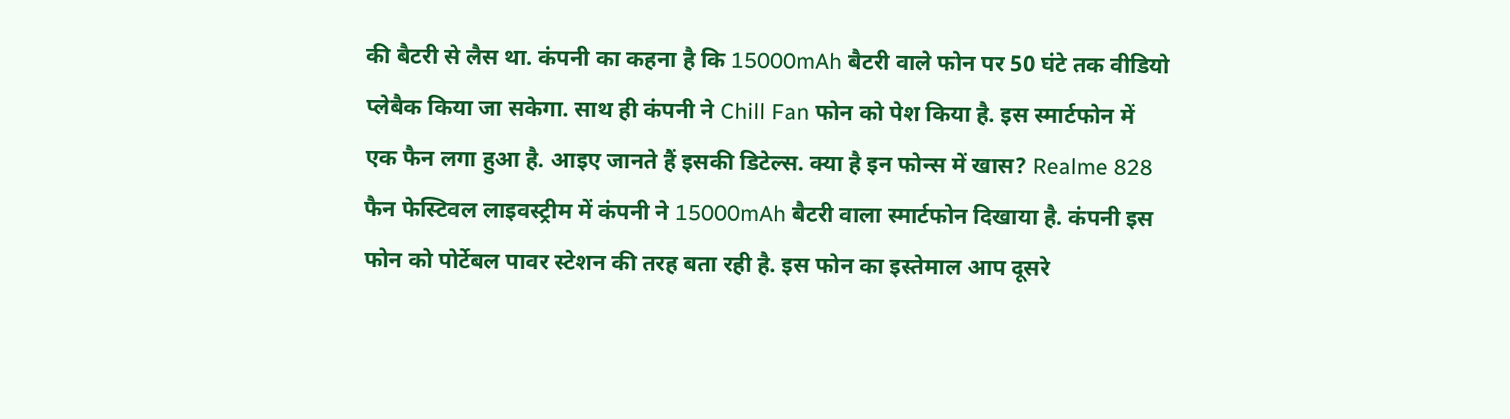की बैटरी से लैस था. कंपनी का कहना है कि 15000mAh बैटरी वाले फोन पर 50 घंटे तक वीडियो प्लेबैक किया जा सकेगा. साथ ही कंपनी ने Chill Fan फोन को पेश किया है. इस स्मार्टफोन में एक फैन लगा हुआ है. आइए जानते हैं इसकी डिटेल्स. क्या है इन फोन्स में खास? Realme 828 फैन फेस्टिवल लाइवस्ट्रीम में कंपनी ने 15000mAh बैटरी वाला स्मार्टफोन दिखाया है. कंपनी इस फोन को पोर्टेबल पावर स्टेशन की तरह बता रही है. इस फोन का इस्तेमाल आप दूसरे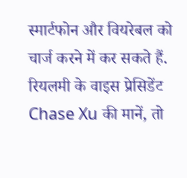स्मार्टफोन और वियरेबल को चार्ज करने में कर सकते हैं. रियलमी के वाइस प्रेसिडेंट Chase Xu की मानें, तो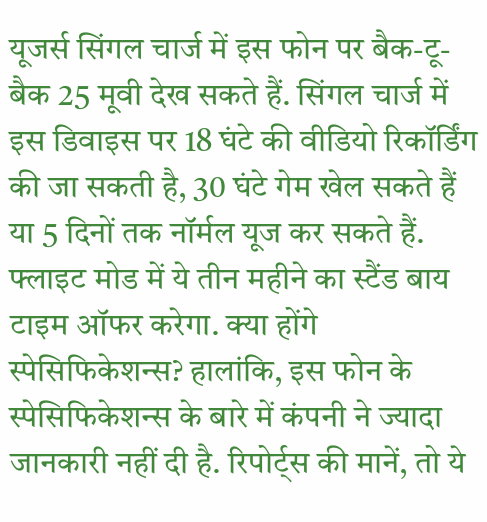यूजर्स सिंगल चार्ज में इस फोन पर बैक-टू-बैक 25 मूवी देख सकते हैं. सिंगल चार्ज में इस डिवाइस पर 18 घंटे की वीडियो रिकॉर्डिंग की जा सकती है, 30 घंटे गेम खेल सकते हैं या 5 दिनों तक नॉर्मल यूज कर सकते हैं. फ्लाइट मोड में ये तीन महीने का स्टैंड बाय टाइम ऑफर करेगा. क्या होंगे स्पेसिफिकेशन्स? हालांकि, इस फोन के स्पेसिफिकेशन्स के बारे में कंपनी ने ज्यादा जानकारी नहीं दी है. रिपोर्ट्स की मानें, तो ये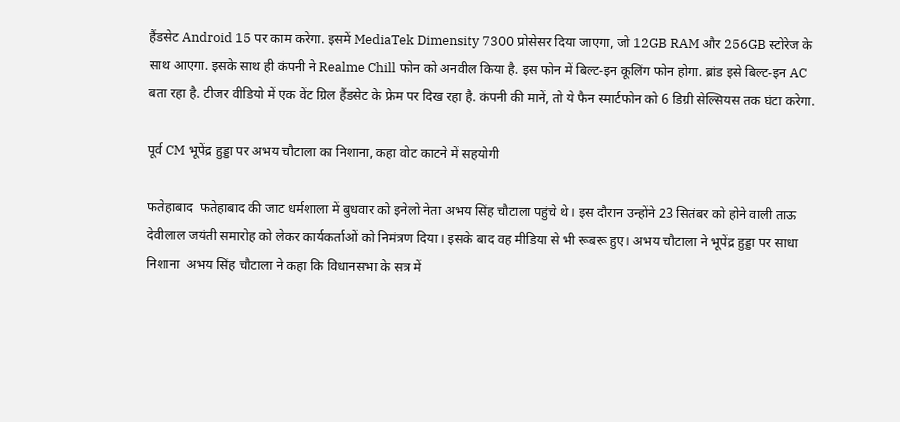हैंडसेट Android 15 पर काम करेगा. इसमें MediaTek Dimensity 7300 प्रोसेसर दिया जाएगा, जो 12GB RAM और 256GB स्टोरेज के साथ आएगा. इसके साथ ही कंपनी ने Realme Chill फोन को अनवील किया है. इस फोन में बिल्ट-इन कूलिंग फोन होगा. ब्रांड इसे बिल्ट-इन AC बता रहा है. टीजर वीडियो में एक वेंट ग्रिल हैंडसेट के फ्रेम पर दिख रहा है. कंपनी की मानें, तो ये फैन स्मार्टफोन को 6 डिग्री सेल्सियस तक घंटा करेगा.

पूर्व CM भूपेंद्र हुड्डा पर अभय चौटाला का निशाना, कहा वोट काटने में सहयोगी

फतेहाबाद  फतेहाबाद की जाट धर्मशाला में बुधवार को इनेलो नेता अभय सिंह चौटाला पहुंचे थे। इस दौरान उन्होंने 23 सितंबर को होने वाली ताऊ देवीलाल जयंती समारोह को लेकर कार्यकर्ताओं को निमंत्रण दिया। इसके बाद वह मीडिया से भी रूबरू हुए। अभय चौटाला ने भूपेंद्र हुड्डा पर साधा निशाना  अभय सिंह चौटाला ने कहा कि विधानसभा के सत्र में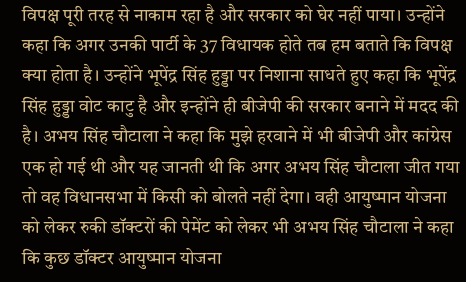विपक्ष पूरी तरह से नाकाम रहा है और सरकार को घेर नहीं पाया। उन्होंने कहा कि अगर उनकी पार्टी के 37 विधायक होते तब हम बताते कि विपक्ष क्या होता है। उन्होंने भूपेंद्र सिंह हुड्डा पर निशाना साधते हुए कहा कि भूपेंद्र सिंह हुड्डा वोट काटु है और इन्होंने ही बीजेपी की सरकार बनाने में मदद की है। अभय सिंह चौटाला ने कहा कि मुझे हरवाने में भी बीजेपी और कांग्रेस एक हो गई थी और यह जानती थी कि अगर अभय सिंह चौटाला जीत गया तो वह विधानसभा में किसी को बोलते नहीं देगा। वही आयुष्मान योजना को लेकर रुकी डॉक्टरों की पेमेंट को लेकर भी अभय सिंह चौटाला ने कहा कि कुछ डॉक्टर आयुष्मान योजना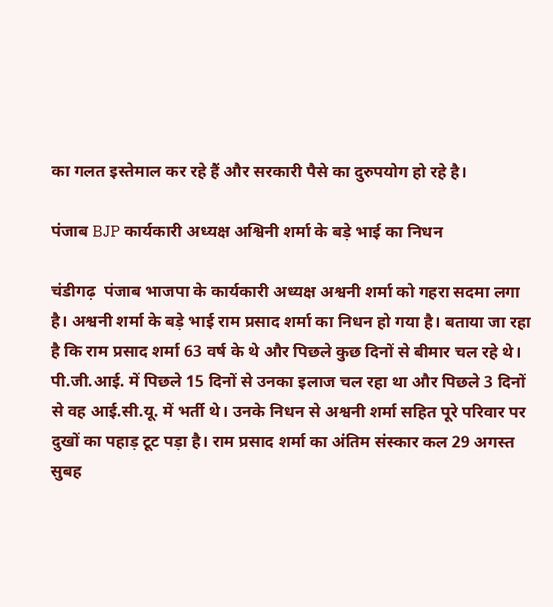का गलत इस्तेमाल कर रहे हैं और सरकारी पैसे का दुरुपयोग हो रहे है।

पंजाब BJP कार्यकारी अध्यक्ष अश्विनी शर्मा के बड़े भाई का निधन

चंडीगढ़  पंजाब भाजपा के कार्यकारी अध्यक्ष अश्वनी शर्मा को गहरा सदमा लगा है। अश्वनी शर्मा के बड़े भाई राम प्रसाद शर्मा का निधन हो गया है। बताया जा रहा है कि राम प्रसाद शर्मा 63 वर्ष के थे और पिछले कुछ दिनों से बीमार चल रहे थे। पी.जी.आई. में पिछले 15 दिनों से उनका इलाज चल रहा था और पिछले 3 दिनों से वह आई.सी.यू. में भर्ती थे। उनके निधन से अश्वनी शर्मा सहित पूरे परिवार पर दुखों का पहाड़ टूट पड़ा है। राम प्रसाद शर्मा का अंतिम संस्कार कल 29 अगस्त  सुबह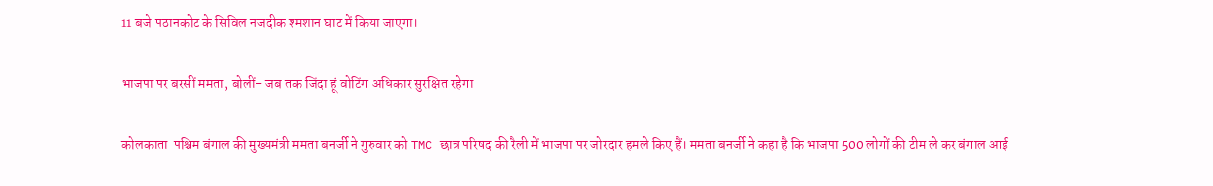11 बजे पठानकोट के सिविल नजदीक श्मशान घाट में किया जाएगा।

भाजपा पर बरसीं ममता, बोलीं- जब तक जिंदा हूं वोटिंग अधिकार सुरक्षित रहेगा

कोलकाता  पश्चिम बंगाल की मुख्यमंत्री ममता बनर्जी ने गुरुवार को TMC छात्र परिषद की रैली में भाजपा पर जोरदार हमले किए हैं। ममता बनर्जी ने कहा है कि भाजपा 500 लोगों की टीम ले कर बंगाल आई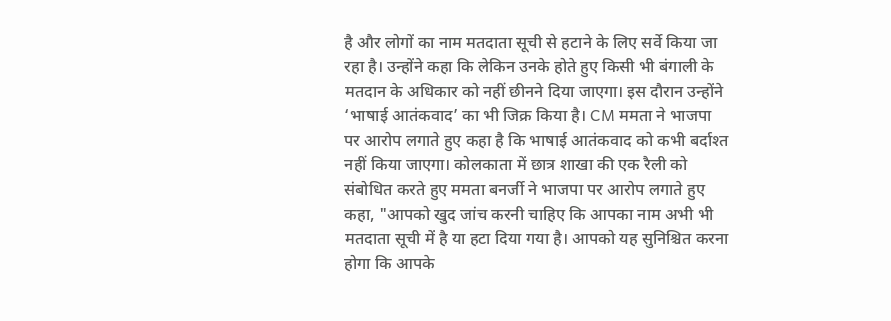है और लोगों का नाम मतदाता सूची से हटाने के लिए सर्वे किया जा रहा है। उन्होंने कहा कि लेकिन उनके होते हुए किसी भी बंगाली के मतदान के अधिकार को नहीं छीनने दिया जाएगा। इस दौरान उन्होंने ‘भाषाई आतंकवाद’ का भी जिक्र किया है। CM ममता ने भाजपा पर आरोप लगाते हुए कहा है कि भाषाई आतंकवाद को कभी बर्दाश्त नहीं किया जाएगा। कोलकाता में छात्र शाखा की एक रैली को संबोधित करते हुए ममता बनर्जी ने भाजपा पर आरोप लगाते हुए कहा, "आपको खुद जांच करनी चाहिए कि आपका नाम अभी भी मतदाता सूची में है या हटा दिया गया है। आपको यह सुनिश्चित करना होगा कि आपके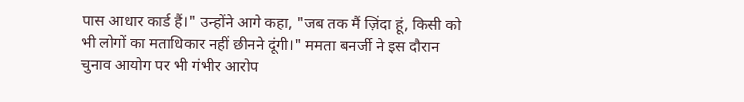पास आधार कार्ड हैं।" उन्होंने आगे कहा, "जब तक मैं ज़िंदा हूं, किसी को भी लोगों का मताधिकार नहीं छीनने दूंगी।" ममता बनर्जी ने इस दौरान चुनाव आयोग पर भी गंभीर आरोप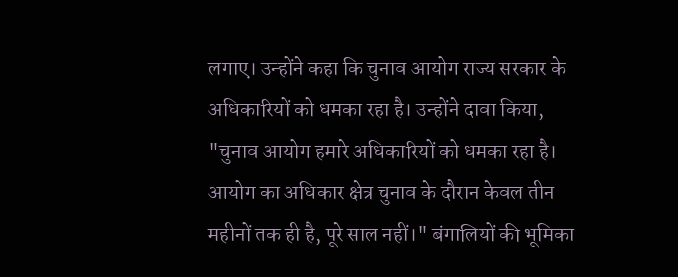लगाए। उन्होंने कहा कि चुनाव आयोग राज्य सरकार के अधिकारियों को धमका रहा है। उन्होंने दावा किया, "चुनाव आयोग हमारे अधिकारियों को धमका रहा है। आयोग का अधिकार क्षेत्र चुनाव के दौरान केवल तीन महीनों तक ही है, पूरे साल नहीं।" बंगालियों की भूमिका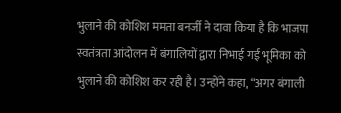भुलाने की कोशिश ममता बनर्जी ने दावा किया है कि भाजपा स्वतंत्रता आंदोलन में बंगालियों द्वारा निभाई गई भूमिका को भुलाने की कोशिश कर रही है। उन्होंने कहा, “अगर बंगाली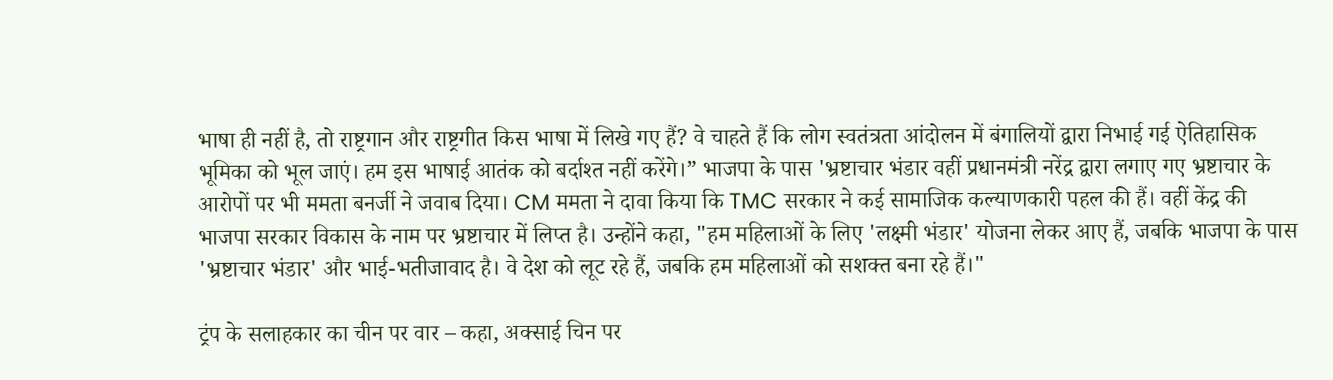भाषा ही नहीं है, तो राष्ट्रगान और राष्ट्रगीत किस भाषा में लिखे गए हैं? वे चाहते हैं कि लोग स्वतंत्रता आंदोलन में बंगालियों द्वारा निभाई गई ऐतिहासिक भूमिका को भूल जाएं। हम इस भाषाई आतंक को बर्दाश्त नहीं करेंगे।” भाजपा के पास 'भ्रष्टाचार भंडार वहीं प्रधानमंत्री नरेंद्र द्वारा लगाए गए भ्रष्टाचार के आरोपों पर भी ममता बनर्जी ने जवाब दिया। CM ममता ने दावा किया कि TMC सरकार ने कई सामाजिक कल्याणकारी पहल की हैं। वहीं केंद्र की भाजपा सरकार विकास के नाम पर भ्रष्टाचार में लिप्त है। उन्होंने कहा, "हम महिलाओं के लिए 'लक्ष्मी भंडार' योजना लेकर आए हैं, जबकि भाजपा के पास 'भ्रष्टाचार भंडार' और भाई-भतीजावाद है। वे देश को लूट रहे हैं, जबकि हम महिलाओं को सशक्त बना रहे हैं।"

ट्रंप के सलाहकार का चीन पर वार – कहा, अक्साई चिन पर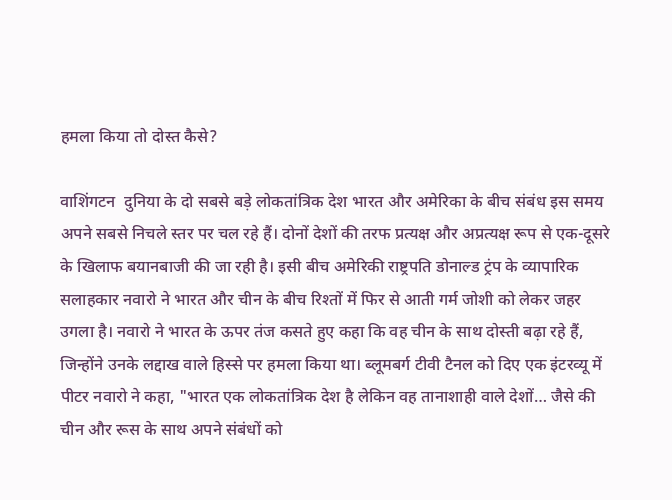हमला किया तो दोस्त कैसे?

वाशिंगटन  दुनिया के दो सबसे बड़े लोकतांत्रिक देश भारत और अमेरिका के बीच संबंध इस समय अपने सबसे निचले स्तर पर चल रहे हैं। दोनों देशों की तरफ प्रत्यक्ष और अप्रत्यक्ष रूप से एक-दूसरे के खिलाफ बयानबाजी की जा रही है। इसी बीच अमेरिकी राष्ट्रपति डोनाल्ड ट्रंप के व्यापारिक सलाहकार नवारो ने भारत और चीन के बीच रिश्तों में फिर से आती गर्म जोशी को लेकर जहर उगला है। नवारो ने भारत के ऊपर तंज कसते हुए कहा कि वह चीन के साथ दोस्ती बढ़ा रहे हैं, जिन्होंने उनके लद्दाख वाले हिस्से पर हमला किया था। ब्लूमबर्ग टीवी टैनल को दिए एक इंटरव्यू में पीटर नवारो ने कहा, "भारत एक लोकतांत्रिक देश है लेकिन वह तानाशाही वाले देशों… जैसे की चीन और रूस के साथ अपने संबंधों को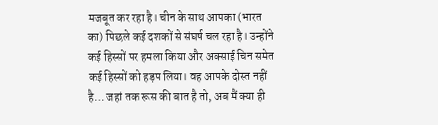मजबूत कर रहा है। चीन के साथ आपका (भारत का) पिछले कई दशकों से संघर्ष चल रहा है। उन्होंने कई हिस्सों पर हमला किया और अक्साई चिन समेत कई हिस्सों को हड़प लिया। वह आपके दोस्त नहीं है… जहां तक रूस की बात है तो, अब मैं क्या ही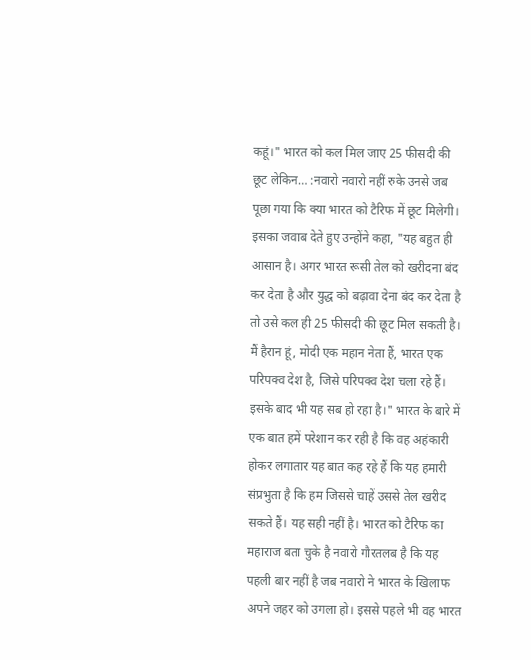कहूं।" भारत को कल मिल जाए 25 फीसदी की छूट लेकिन… :नवारो नवारो नहीं रुके उनसे जब पूछा गया कि क्या भारत को टैरिफ में छूट मिलेगी। इसका जवाब देते हुए उन्होंने कहा, "यह बहुत ही आसान है। अगर भारत रूसी तेल को खरीदना बंद कर देता है और युद्ध को बढ़ावा देना बंद कर देता है तो उसे कल ही 25 फीसदी की छूट मिल सकती है। मैं हैरान हूं, मोदी एक महान नेता हैं, भारत एक परिपक्व देश है, जिसे परिपक्व देश चला रहे हैं। इसके बाद भी यह सब हो रहा है।" भारत के बारे में एक बात हमें परेशान कर रही है कि वह अहंकारी होकर लगातार यह बात कह रहे हैं कि यह हमारी संप्रभुता है कि हम जिससे चाहें उससे तेल खरीद सकते हैं। यह सही नहीं है। भारत को टैरिफ का महाराज बता चुके है नवारो गौरतलब है कि यह पहली बार नहीं है जब नवारो ने भारत के खिलाफ अपने जहर को उगला हो। इससे पहले भी वह भारत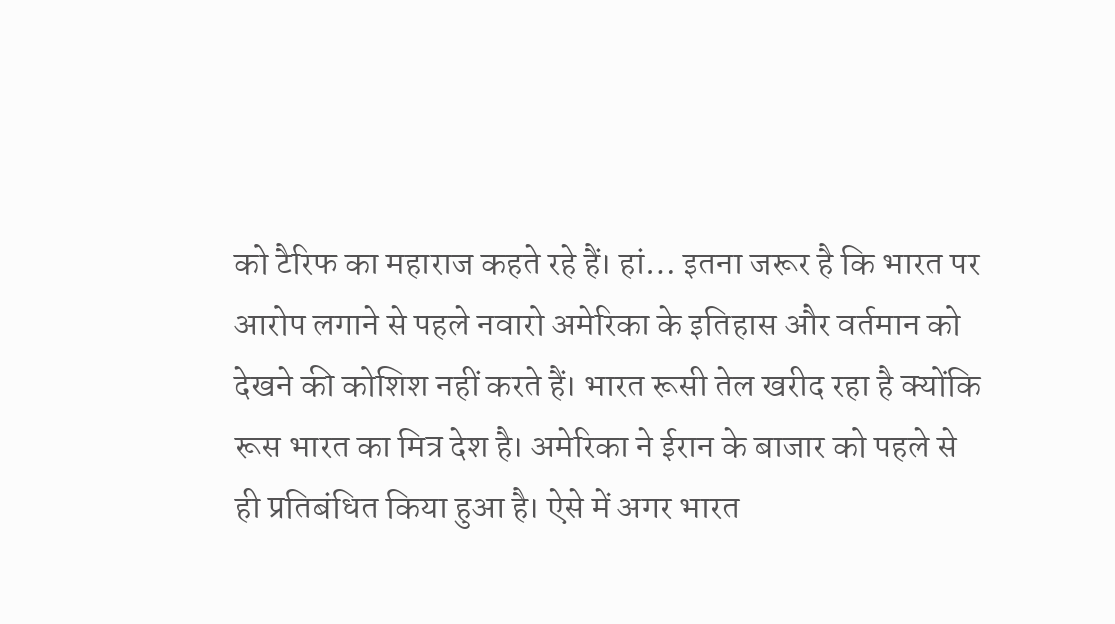को टैरिफ का महाराज कहते रहे हैं। हां… इतना जरूर है कि भारत पर आरोप लगाने से पहले नवारो अमेरिका के इतिहास और वर्तमान को देखने की कोशिश नहीं करते हैं। भारत रूसी तेल खरीद रहा है क्योंकि रूस भारत का मित्र देश है। अमेरिका ने ईरान के बाजार को पहले से ही प्रतिबंधित किया हुआ है। ऐसे में अगर भारत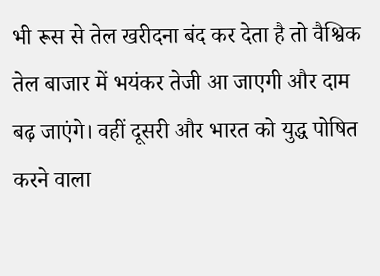भी रूस से तेल खरीदना बंद कर देता है तो वैश्विक तेल बाजार में भयंकर तेजी आ जाएगी और दाम बढ़ जाएंगे। वहीं दूसरी और भारत को युद्ध पोषित करने वाला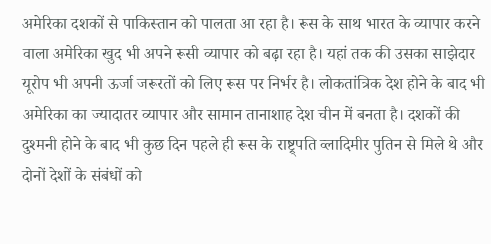अमेरिका दशकों से पाकिस्तान को पालता आ रहा है। रूस के साथ भारत के व्यापार करने वाला अमेरिका खुद भी अपने रूसी व्यापार को बढ़ा रहा है। यहां तक की उसका साझेदार यूरोप भी अपनी ऊर्जा जरूरतों को लिए रूस पर निर्भर है। लोकतांत्रिक देश होने के बाद भी अमेरिका का ज्यादातर व्यापार और सामान तानाशाह देश चीन में बनता है। दशकों की दुश्मनी होने के बाद भी कुछ दिन पहले ही रूस के राष्ट्र्पति व्लादिमीर पुतिन से मिले थे और दोनों देशों के संबंधों को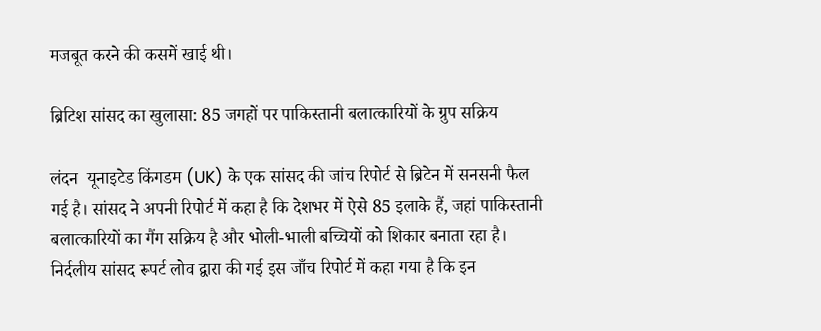मजबूत करने की कसमें खाई थी।

ब्रिटिश सांसद का खुलासा: 85 जगहों पर पाकिस्तानी बलात्कारियों के ग्रुप सक्रिय

लंदन  यूनाइटेड किंगडम (UK) के एक सांसद की जांच रिपोर्ट से ब्रिटेन में सनसनी फैल गई है। सांसद ने अपनी रिपोर्ट में कहा है कि देशभर में ऐसे 85 इलाके हैं, जहां पाकिस्तानी बलात्कारियों का गैंग सक्रिय है और भोली-भाली बच्चियों को शिकार बनाता रहा है। निर्दलीय सांसद रूपर्ट लोव द्वारा की गई इस जाँच रिपोर्ट में कहा गया है कि इन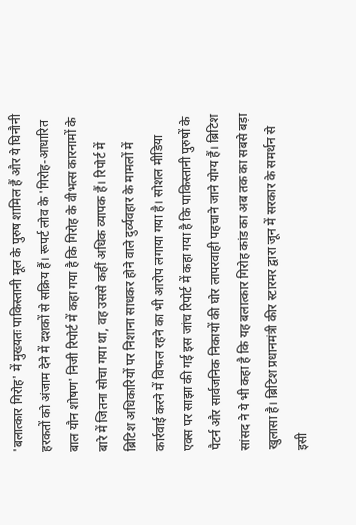'बलात्कार गिरोह' में मुख्यतः पाकिस्तानी मूल के पुरुष शामिल हैं और ये घिनौनी हरकतों को अंजाम देने में दशकों से सक्रिय हैं। रूपर्ट लोव के 'गिरोह-आधारित बाल यौन शोषण' निजी रिपोर्ट में कहा गया है कि गिरोह के वीभत्स कारनामों के बारे में जितना सोचा गया था, वह उससे कहीं अधिक व्यापक हैं। रिपोर्ट में ब्रिटिश अधिकारियों पर निशाना साधकर होने वाले दुर्व्यवहार के मामलों में कार्रवाई करने में विफल रहने का भी आरोप लगाया गया है। सोशल मीडिया एक्स पर साझा की गई इस जांच रिपोर्ट में कहा गया है कि पाकिस्तानी पुरुषों के पैटर्न और सार्वजनिक निकायों की घोर लापरवाही पहचाने जाने योग्य हैं। ब्रिटिश सांसद ने ये भी कहा है कि यह बलात्कार गिरोह कांड का अब तक का सबसे बड़ा खुलासा है। ब्रिटिश प्रधानमंत्री कीर स्टारमर द्वारा जून में सरकार के समर्थन से इसी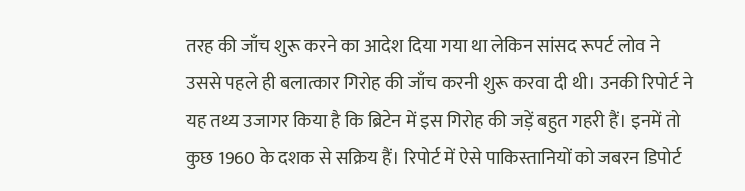तरह की जाँच शुरू करने का आदेश दिया गया था लेकिन सांसद रूपर्ट लोव ने उससे पहले ही बलात्कार गिरोह की जाँच करनी शुरू करवा दी थी। उनकी रिपोर्ट ने यह तथ्य उजागर किया है कि ब्रिटेन में इस गिरोह की जड़ें बहुत गहरी हैं। इनमें तो कुछ 1960 के दशक से सक्रिय हैं। रिपोर्ट में ऐसे पाकिस्तानियों को जबरन डिपोर्ट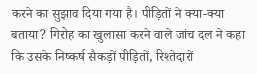करने का सुझाव दिया गया है। पीड़ितों ने क्या-क्या बताया? गिरोह का खुलासा करने वाले जांच दल ने कहा कि उसके निष्कर्ष सैकड़ों पीड़ितों, रिश्तेदारों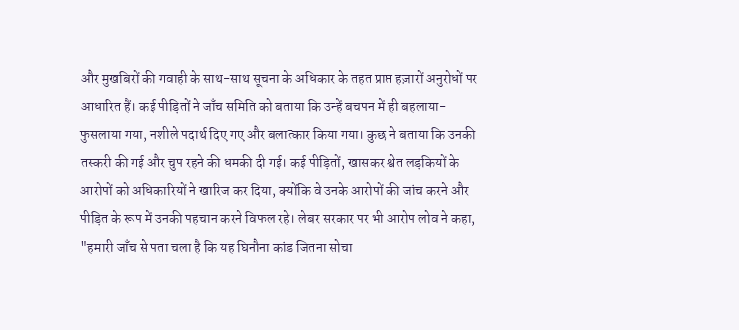और मुखबिरों की गवाही के साथ-साथ सूचना के अधिकार के तहत प्राप्त हज़ारों अनुरोधों पर आधारित हैं। कई पीड़ितों ने जाँच समिति को बताया कि उन्हें बचपन में ही बहलाया-फुसलाया गया, नशीले पदार्थ दिए गए और बलात्कार किया गया। कुछ ने बताया कि उनकी तस्करी की गई और चुप रहने की धमकी दी गई। कई पीड़ितों, खासकर श्वेत लड़कियों के आरोपों को अधिकारियों ने खारिज कर दिया, क्योंकि वे उनके आरोपों की जांच करने और पीड़ित के रूप में उनकी पहचान करने विफल रहे। लेबर सरकार पर भी आरोप लोव ने कहा, "हमारी जाँच से पता चला है कि यह घिनौना कांड जितना सोचा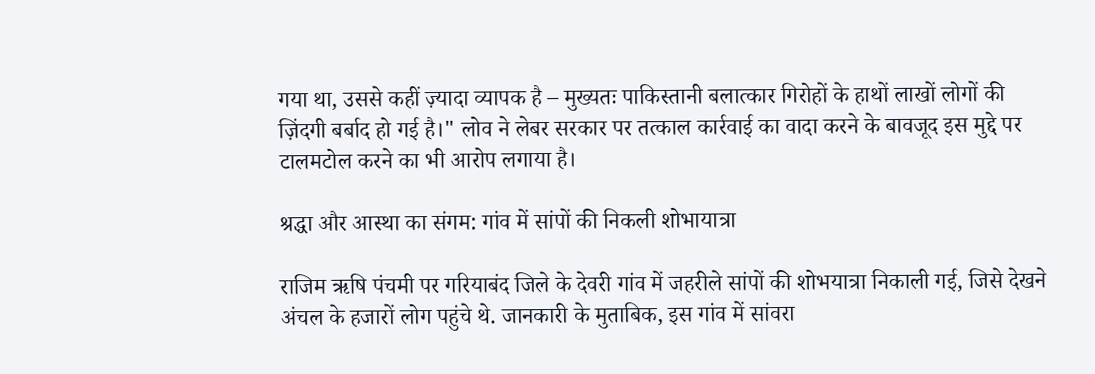गया था, उससे कहीं ज़्यादा व्यापक है – मुख्यतः पाकिस्तानी बलात्कार गिरोहों के हाथों लाखों लोगों की ज़िंदगी बर्बाद हो गई है।" लोव ने लेबर सरकार पर तत्काल कार्रवाई का वादा करने के बावजूद इस मुद्दे पर टालमटोल करने का भी आरोप लगाया है।

श्रद्धा और आस्था का संगम: गांव में सांपों की निकली शोभायात्रा

राजिम ऋषि पंचमी पर गरियाबंद जिले के देवरी गांव में जहरीले सांपों की शोभयात्रा निकाली गई, जिसे देखने अंचल के हजारों लोग पहुंचे थे. जानकारी के मुताबिक, इस गांव में सांवरा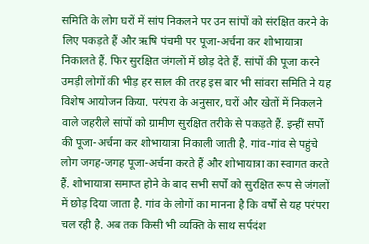समिति के लोग घरों में सांप निकलने पर उन सांपों को संरक्षित करने के लिए पकड़ते हैं और ऋषि पंचमी पर पूजा-अर्चना कर शोभायात्रा निकालते हैं. फिर सुरक्षित जंगलों में छोड़ देते हैं. सांपों की पूजा करने उमड़ी लोगों की भीड़ हर साल की तरह इस बार भी सांवरा समिति ने यह विशेष आयोजन किया. परंपरा के अनुसार, घरों और खेतों में निकलने वाले जहरीले सांपों को ग्रामीण सुरक्षित तरीके से पकड़ते हैं. इन्हीं सर्पों की पूजा-अर्चना कर शोभायात्रा निकाली जाती है. गांव-गांव से पहुंचे लोग जगह-जगह पूजा-अर्चना करते हैं और शोभायात्रा का स्वागत करते हैं. शोभायात्रा समाप्त होने के बाद सभी सर्पों को सुरक्षित रूप से जंगलों में छोड़ दिया जाता है. गांव के लोगों का मानना है कि वर्षों से यह परंपरा चल रही है. अब तक किसी भी व्यक्ति के साथ सर्पदंश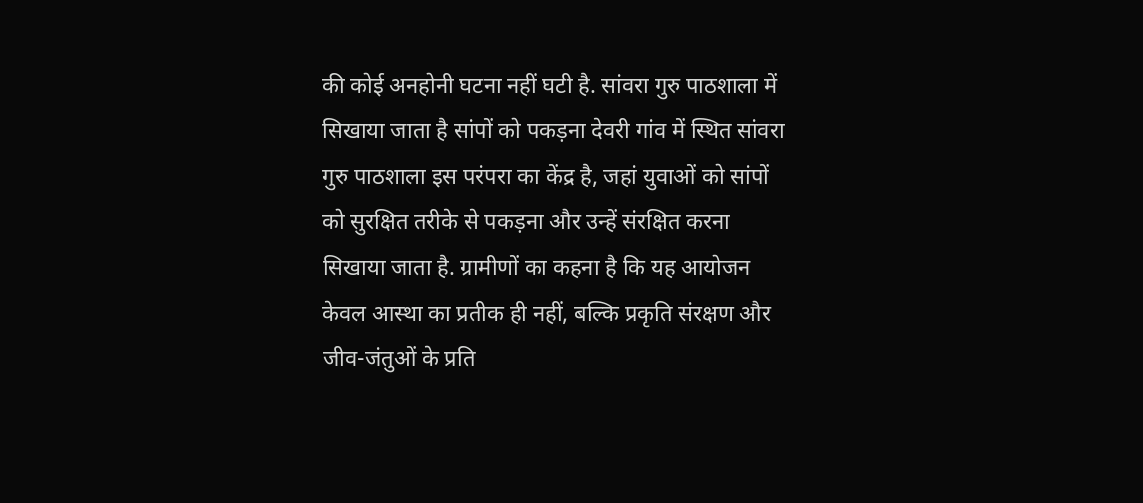की कोई अनहोनी घटना नहीं घटी है. सांवरा गुरु पाठशाला में सिखाया जाता है सांपों को पकड़ना देवरी गांव में स्थित सांवरा गुरु पाठशाला इस परंपरा का केंद्र है, जहां युवाओं को सांपों को सुरक्षित तरीके से पकड़ना और उन्हें संरक्षित करना सिखाया जाता है. ग्रामीणों का कहना है कि यह आयोजन केवल आस्था का प्रतीक ही नहीं, बल्कि प्रकृति संरक्षण और जीव-जंतुओं के प्रति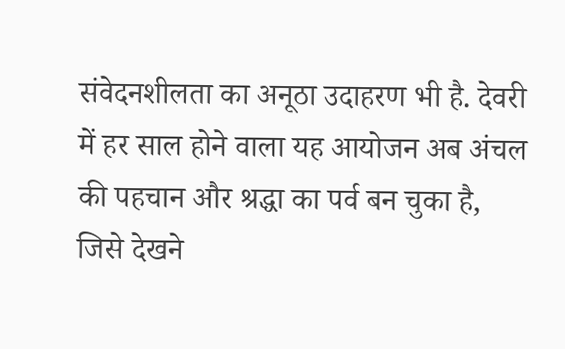संवेदनशीलता का अनूठा उदाहरण भी है. देवरी में हर साल होने वाला यह आयोजन अब अंचल की पहचान और श्रद्धा का पर्व बन चुका है, जिसे देखने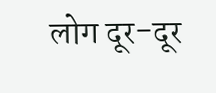लोग दूर-दूर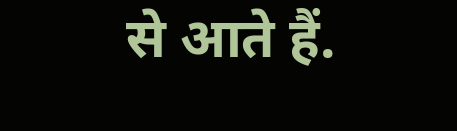से आते हैं.